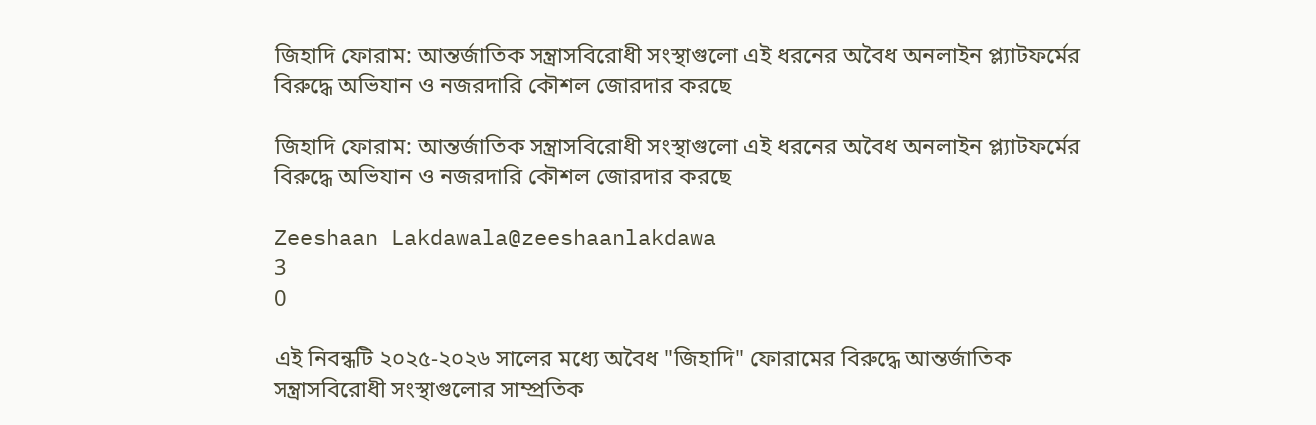জিহাদি ফোরাম: আন্তর্জাতিক সন্ত্রাসবিরোধী সংস্থাগুলো এই ধরনের অবৈধ অনলাইন প্ল্যাটফর্মের বিরুদ্ধে অভিযান ও নজরদারি কৌশল জোরদার করছে

জিহাদি ফোরাম: আন্তর্জাতিক সন্ত্রাসবিরোধী সংস্থাগুলো এই ধরনের অবৈধ অনলাইন প্ল্যাটফর্মের বিরুদ্ধে অভিযান ও নজরদারি কৌশল জোরদার করছে

Zeeshaan Lakdawala@zeeshaanlakdawa
3
0

এই নিবন্ধটি ২০২৫-২০২৬ সালের মধ্যে অবৈধ "জিহাদি" ফোরামের বিরুদ্ধে আন্তর্জাতিক সন্ত্রাসবিরোধী সংস্থাগুলোর সাম্প্রতিক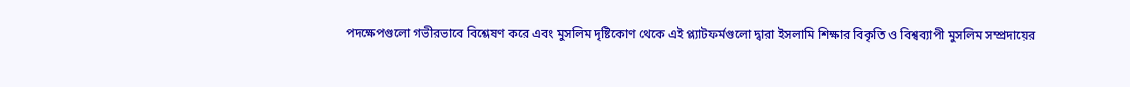পদক্ষেপগুলো গভীরভাবে বিশ্লেষণ করে এবং মুসলিম দৃষ্টিকোণ থেকে এই প্ল্যাটফর্মগুলো দ্বারা ইসলামি শিক্ষার বিকৃতি ও বিশ্বব্যাপী মুসলিম সম্প্রদায়ের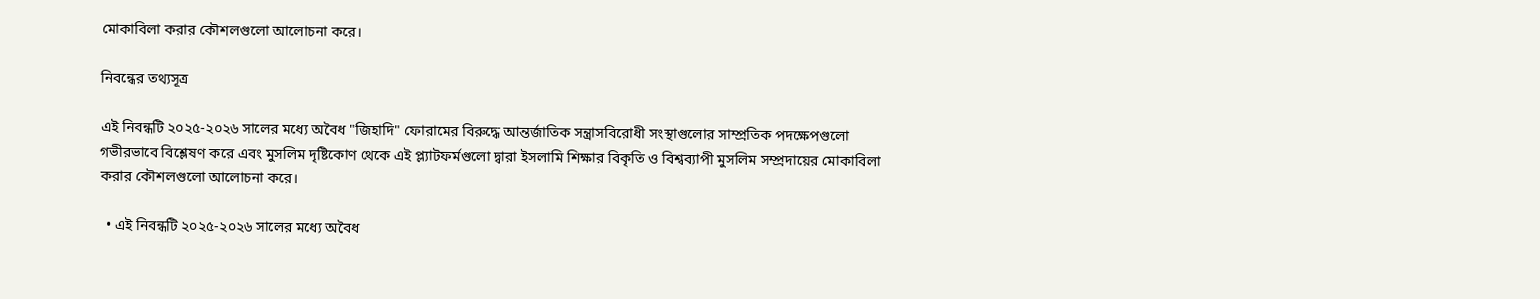মোকাবিলা করার কৌশলগুলো আলোচনা করে।

নিবন্ধের তথ্যসূত্র

এই নিবন্ধটি ২০২৫-২০২৬ সালের মধ্যে অবৈধ "জিহাদি" ফোরামের বিরুদ্ধে আন্তর্জাতিক সন্ত্রাসবিরোধী সংস্থাগুলোর সাম্প্রতিক পদক্ষেপগুলো গভীরভাবে বিশ্লেষণ করে এবং মুসলিম দৃষ্টিকোণ থেকে এই প্ল্যাটফর্মগুলো দ্বারা ইসলামি শিক্ষার বিকৃতি ও বিশ্বব্যাপী মুসলিম সম্প্রদায়ের মোকাবিলা করার কৌশলগুলো আলোচনা করে।

  • এই নিবন্ধটি ২০২৫-২০২৬ সালের মধ্যে অবৈধ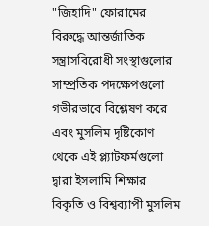"জিহাদি" ফোরামের বিরুদ্ধে আন্তর্জাতিক সন্ত্রাসবিরোধী সংস্থাগুলোর সাম্প্রতিক পদক্ষেপগুলো গভীরভাবে বিশ্লেষণ করে এবং মুসলিম দৃষ্টিকোণ থেকে এই প্ল্যাটফর্মগুলো দ্বারা ইসলামি শিক্ষার বিকৃতি ও বিশ্বব্যাপী মুসলিম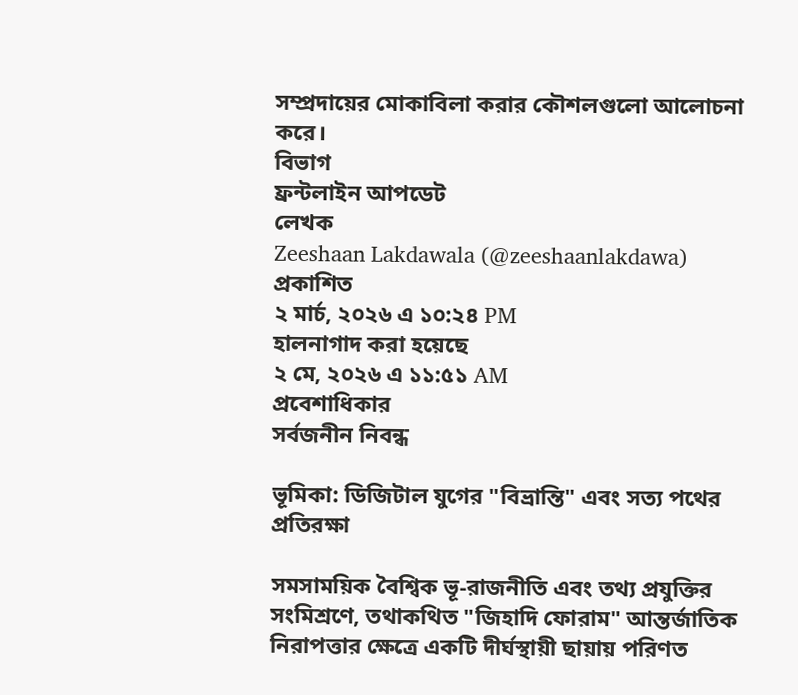সম্প্রদায়ের মোকাবিলা করার কৌশলগুলো আলোচনা করে।
বিভাগ
ফ্রন্টলাইন আপডেট
লেখক
Zeeshaan Lakdawala (@zeeshaanlakdawa)
প্রকাশিত
২ মার্চ, ২০২৬ এ ১০:২৪ PM
হালনাগাদ করা হয়েছে
২ মে, ২০২৬ এ ১১:৫১ AM
প্রবেশাধিকার
সর্বজনীন নিবন্ধ

ভূমিকা: ডিজিটাল যুগের "বিভ্রান্তি" এবং সত্য পথের প্রতিরক্ষা

সমসাময়িক বৈশ্বিক ভূ-রাজনীতি এবং তথ্য প্রযুক্তির সংমিশ্রণে, তথাকথিত "জিহাদি ফোরাম" আন্তর্জাতিক নিরাপত্তার ক্ষেত্রে একটি দীর্ঘস্থায়ী ছায়ায় পরিণত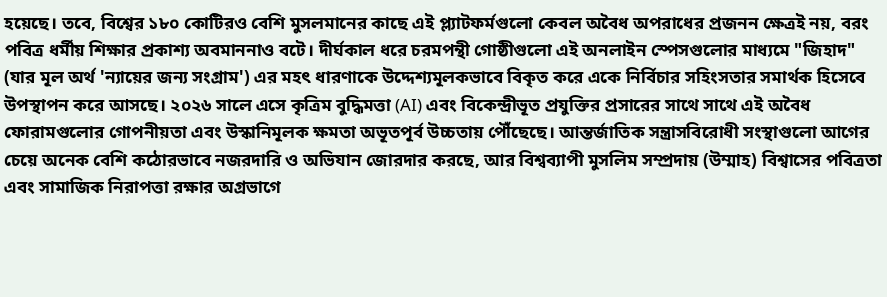হয়েছে। তবে, বিশ্বের ১৮০ কোটিরও বেশি মুসলমানের কাছে এই প্ল্যাটফর্মগুলো কেবল অবৈধ অপরাধের প্রজনন ক্ষেত্রই নয়, বরং পবিত্র ধর্মীয় শিক্ষার প্রকাশ্য অবমাননাও বটে। দীর্ঘকাল ধরে চরমপন্থী গোষ্ঠীগুলো এই অনলাইন স্পেসগুলোর মাধ্যমে "জিহাদ" (যার মূল অর্থ 'ন্যায়ের জন্য সংগ্রাম') এর মহৎ ধারণাকে উদ্দেশ্যমূলকভাবে বিকৃত করে একে নির্বিচার সহিংসতার সমার্থক হিসেবে উপস্থাপন করে আসছে। ২০২৬ সালে এসে কৃত্রিম বুদ্ধিমত্তা (AI) এবং বিকেন্দ্রীভূত প্রযুক্তির প্রসারের সাথে সাথে এই অবৈধ ফোরামগুলোর গোপনীয়তা এবং উস্কানিমূলক ক্ষমতা অভূতপূর্ব উচ্চতায় পৌঁছেছে। আন্তর্জাতিক সন্ত্রাসবিরোধী সংস্থাগুলো আগের চেয়ে অনেক বেশি কঠোরভাবে নজরদারি ও অভিযান জোরদার করছে, আর বিশ্বব্যাপী মুসলিম সম্প্রদায় (উম্মাহ) বিশ্বাসের পবিত্রতা এবং সামাজিক নিরাপত্তা রক্ষার অগ্রভাগে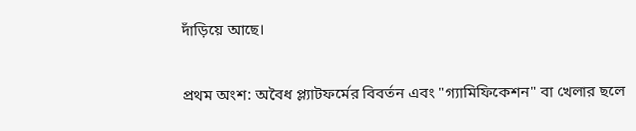দাঁড়িয়ে আছে।

প্রথম অংশ: অবৈধ প্ল্যাটফর্মের বিবর্তন এবং "গ্যামিফিকেশন" বা খেলার ছলে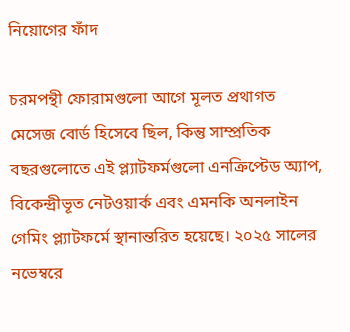নিয়োগের ফাঁদ

চরমপন্থী ফোরামগুলো আগে মূলত প্রথাগত মেসেজ বোর্ড হিসেবে ছিল, কিন্তু সাম্প্রতিক বছরগুলোতে এই প্ল্যাটফর্মগুলো এনক্রিপ্টেড অ্যাপ, বিকেন্দ্রীভূত নেটওয়ার্ক এবং এমনকি অনলাইন গেমিং প্ল্যাটফর্মে স্থানান্তরিত হয়েছে। ২০২৫ সালের নভেম্বরে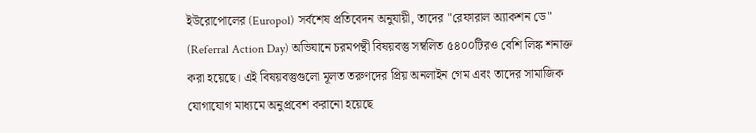ইউরোপোলের (Europol) সর্বশেষ প্রতিবেদন অনুযায়ী, তাদের "রেফারাল অ্যাকশন ডে" (Referral Action Day) অভিযানে চরমপন্থী বিষয়বস্তু সম্বলিত ৫৪০০টিরও বেশি লিঙ্ক শনাক্ত করা হয়েছে। এই বিষয়বস্তুগুলো মূলত তরুণদের প্রিয় অনলাইন গেম এবং তাদের সামাজিক যোগাযোগ মাধ্যমে অনুপ্রবেশ করানো হয়েছে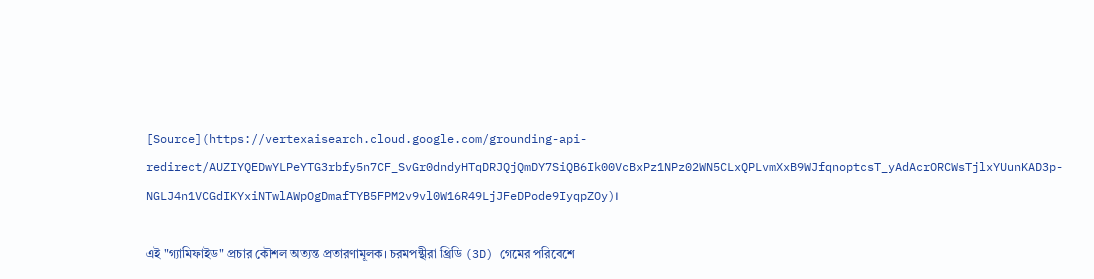[Source](https://vertexaisearch.cloud.google.com/grounding-api-redirect/AUZIYQEDwYLPeYTG3rbfy5n7CF_SvGr0dndyHTqDRJQjQmDY7SiQB6Ik00VcBxPz1NPz02WN5CLxQPLvmXxB9WJfqnoptcsT_yAdAcrORCWsTjlxYUunKAD3p-NGLJ4n1VCGdIKYxiNTwlAWpOgDmafTYB5FPM2v9vl0W16R49LjJFeDPode9IyqpZOy)।

এই "গ্যামিফাইড" প্রচার কৌশল অত্যন্ত প্রতারণামূলক। চরমপন্থীরা থ্রিডি (3D) গেমের পরিবেশে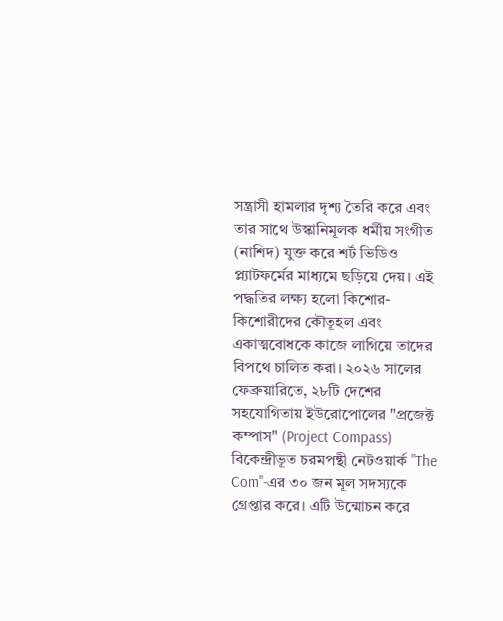সন্ত্রাসী হামলার দৃশ্য তৈরি করে এবং তার সাথে উস্কানিমূলক ধর্মীয় সংগীত (নাশিদ) যুক্ত করে শর্ট ভিডিও প্ল্যাটফর্মের মাধ্যমে ছড়িয়ে দেয়। এই পদ্ধতির লক্ষ্য হলো কিশোর-কিশোরীদের কৌতূহল এবং একাত্মবোধকে কাজে লাগিয়ে তাদের বিপথে চালিত করা। ২০২৬ সালের ফেব্রুয়ারিতে, ২৮টি দেশের সহযোগিতায় ইউরোপোলের "প্রজেক্ট কম্পাস" (Project Compass) বিকেন্দ্রীভূত চরমপন্থী নেটওয়ার্ক "The Com"-এর ৩০ জন মূল সদস্যকে গ্রেপ্তার করে। এটি উন্মোচন করে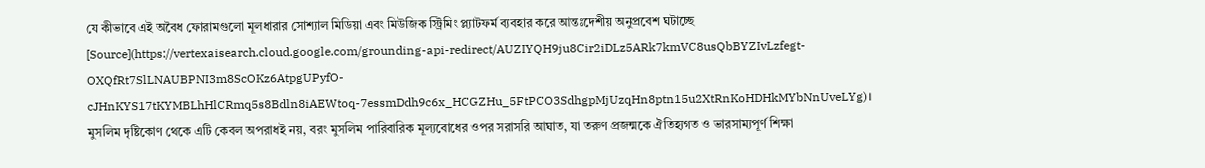যে কীভাবে এই অবৈধ ফোরামগুলো মূলধারার সোশ্যাল মিডিয়া এবং মিউজিক স্ট্রিমিং প্ল্যাটফর্ম ব্যবহার করে আন্তঃদেশীয় অনুপ্রবেশ ঘটাচ্ছে [Source](https://vertexaisearch.cloud.google.com/grounding-api-redirect/AUZIYQH9ju8Cir2iDLz5ARk7kmVC8usQbBYZIvLzfegt-OXQfRt7SlLNAUBPNI3m8ScOKz6AtpgUPyfO-cJHnKYS17tKYMBLhHlCRmq5s8Bdln8iAEWtoq-7essmDdh9c6x_HCGZHu_5FtPCO3SdhgpMjUzqHn8ptn15u2XtRnKoHDHkMYbNnUveLYg)। মুসলিম দৃষ্টিকোণ থেকে এটি কেবল অপরাধই নয়, বরং মুসলিম পারিবারিক মূল্যবোধের ওপর সরাসরি আঘাত, যা তরুণ প্রজন্মকে ঐতিহ্যগত ও ভারসাম্যপূর্ণ শিক্ষা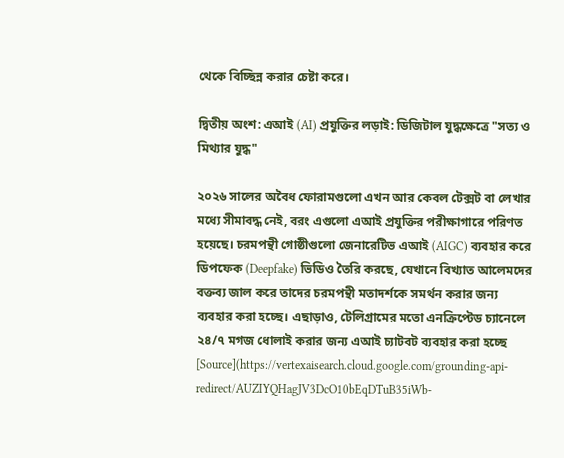থেকে বিচ্ছিন্ন করার চেষ্টা করে।

দ্বিতীয় অংশ: এআই (AI) প্রযুক্তির লড়াই: ডিজিটাল যুদ্ধক্ষেত্রে "সত্য ও মিথ্যার যুদ্ধ"

২০২৬ সালের অবৈধ ফোরামগুলো এখন আর কেবল টেক্সট বা লেখার মধ্যে সীমাবদ্ধ নেই, বরং এগুলো এআই প্রযুক্তির পরীক্ষাগারে পরিণত হয়েছে। চরমপন্থী গোষ্ঠীগুলো জেনারেটিভ এআই (AIGC) ব্যবহার করে ডিপফেক (Deepfake) ভিডিও তৈরি করছে, যেখানে বিখ্যাত আলেমদের বক্তব্য জাল করে তাদের চরমপন্থী মতাদর্শকে সমর্থন করার জন্য ব্যবহার করা হচ্ছে। এছাড়াও, টেলিগ্রামের মতো এনক্রিপ্টেড চ্যানেলে ২৪/৭ মগজ ধোলাই করার জন্য এআই চ্যাটবট ব্যবহার করা হচ্ছে [Source](https://vertexaisearch.cloud.google.com/grounding-api-redirect/AUZIYQHagJV3DcO10bEqDTuB35iWb-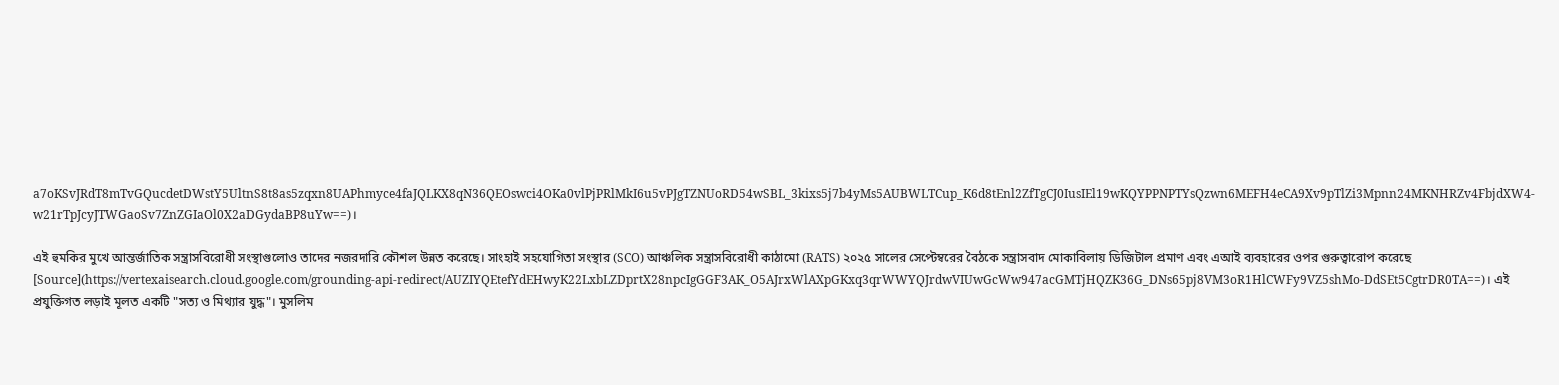a7oKSvJRdT8mTvGQucdetDWstY5UltnS8t8as5zqxn8UAPhmyce4faJQLKX8qN36QEOswci4OKa0vlPjPRlMkI6u5vPJgTZNUoRD54wSBL_3kixs5j7b4yMs5AUBWLTCup_K6d8tEnl2ZfTgCJ0IusIEl19wKQYPPNPTYsQzwn6MEFH4eCA9Xv9pTlZi3Mpnn24MKNHRZv4FbjdXW4-w21rTpJcyJTWGaoSv7ZnZGIaOl0X2aDGydaBP8uYw==)।

এই হুমকির মুখে আন্তর্জাতিক সন্ত্রাসবিরোধী সংস্থাগুলোও তাদের নজরদারি কৌশল উন্নত করেছে। সাংহাই সহযোগিতা সংস্থার (SCO) আঞ্চলিক সন্ত্রাসবিরোধী কাঠামো (RATS) ২০২৫ সালের সেপ্টেম্বরের বৈঠকে সন্ত্রাসবাদ মোকাবিলায় ডিজিটাল প্রমাণ এবং এআই ব্যবহারের ওপর গুরুত্বারোপ করেছে [Source](https://vertexaisearch.cloud.google.com/grounding-api-redirect/AUZIYQEtefYdEHwyK22LxbLZDprtX28npcIgGGF3AK_O5AJrxWlAXpGKxq3qrWWYQJrdwVIUwGcWw947acGMTjHQZK36G_DNs65pj8VM3oR1HlCWFy9VZ5shMo-DdSEt5CgtrDR0TA==)। এই প্রযুক্তিগত লড়াই মূলত একটি "সত্য ও মিথ্যার যুদ্ধ"। মুসলিম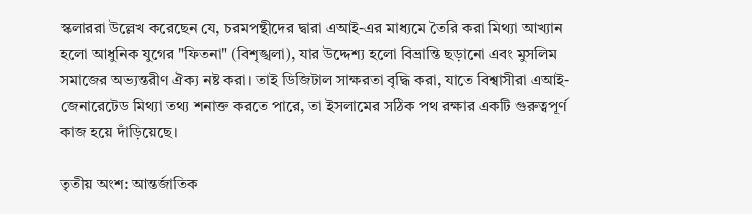স্কলাররা উল্লেখ করেছেন যে, চরমপন্থীদের দ্বারা এআই-এর মাধ্যমে তৈরি করা মিথ্যা আখ্যান হলো আধুনিক যুগের "ফিতনা" (বিশৃঙ্খলা), যার উদ্দেশ্য হলো বিভ্রান্তি ছড়ানো এবং মুসলিম সমাজের অভ্যন্তরীণ ঐক্য নষ্ট করা। তাই ডিজিটাল সাক্ষরতা বৃদ্ধি করা, যাতে বিশ্বাসীরা এআই-জেনারেটেড মিথ্যা তথ্য শনাক্ত করতে পারে, তা ইসলামের সঠিক পথ রক্ষার একটি গুরুত্বপূর্ণ কাজ হয়ে দাঁড়িয়েছে।

তৃতীয় অংশ: আন্তর্জাতিক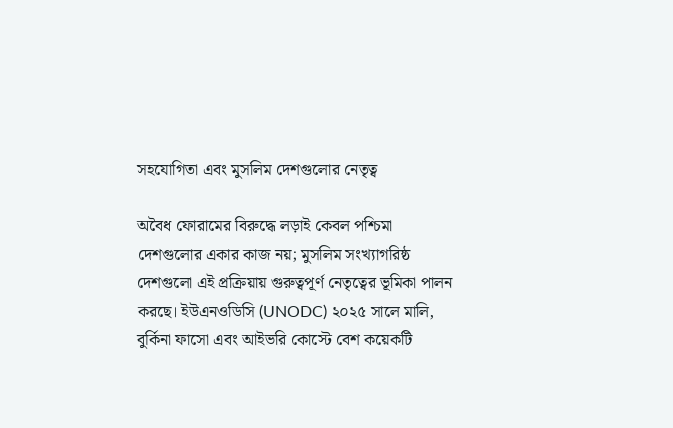সহযোগিতা এবং মুসলিম দেশগুলোর নেতৃত্ব

অবৈধ ফোরামের বিরুদ্ধে লড়াই কেবল পশ্চিমা দেশগুলোর একার কাজ নয়; মুসলিম সংখ্যাগরিষ্ঠ দেশগুলো এই প্রক্রিয়ায় গুরুত্বপূর্ণ নেতৃত্বের ভূমিকা পালন করছে। ইউএনওডিসি (UNODC) ২০২৫ সালে মালি, বুর্কিনা ফাসো এবং আইভরি কোস্টে বেশ কয়েকটি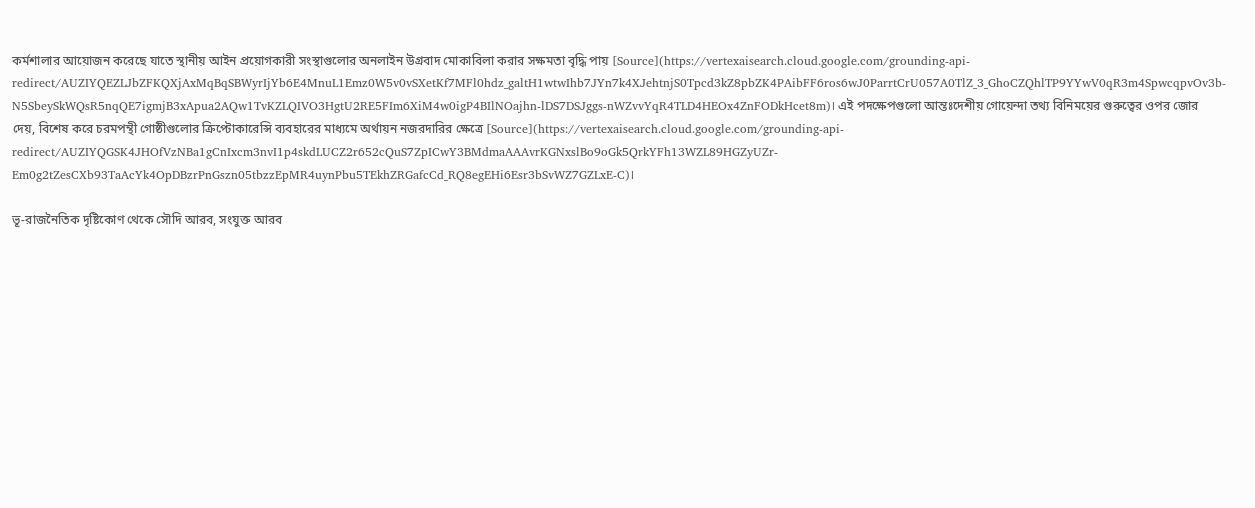কর্মশালার আয়োজন করেছে যাতে স্থানীয় আইন প্রয়োগকারী সংস্থাগুলোর অনলাইন উগ্রবাদ মোকাবিলা করার সক্ষমতা বৃদ্ধি পায় [Source](https://vertexaisearch.cloud.google.com/grounding-api-redirect/AUZIYQEZLJbZFKQXjAxMqBqSBWyrIjYb6E4MnuL1Emz0W5v0vSXetKf7MFl0hdz_galtH1wtwIhb7JYn7k4XJehtnjS0Tpcd3kZ8pbZK4PAibFF6ros6wJ0ParrtCrU057A0TlZ_3_GhoCZQhlTP9YYwV0qR3m4SpwcqpvOv3b-N5SbeySkWQsR5nqQE7igmjB3xApua2AQw1TvKZLQIVO3HgtU2RE5FIm6XiM4w0igP4BIlNOajhn-lDS7DSJggs-nWZvvYqR4TLD4HEOx4ZnFODkHcet8m)। এই পদক্ষেপগুলো আন্তঃদেশীয় গোয়েন্দা তথ্য বিনিময়ের গুরুত্বের ওপর জোর দেয়, বিশেষ করে চরমপন্থী গোষ্ঠীগুলোর ক্রিপ্টোকারেন্সি ব্যবহারের মাধ্যমে অর্থায়ন নজরদারির ক্ষেত্রে [Source](https://vertexaisearch.cloud.google.com/grounding-api-redirect/AUZIYQGSK4JHOfVzNBa1gCnIxcm3nvI1p4skdLUCZ2r652cQuS7ZpICwY3BMdmaAAAvrKGNxslBo9oGk5QrkYFh13WZL89HGZyUZr-Em0g2tZesCXb93TaAcYk4OpDBzrPnGszn05tbzzEpMR4uynPbu5TEkhZRGafcCd_RQ8egEHi6Esr3bSvWZ7GZLxE-C)।

ভূ-রাজনৈতিক দৃষ্টিকোণ থেকে সৌদি আরব, সংযুক্ত আরব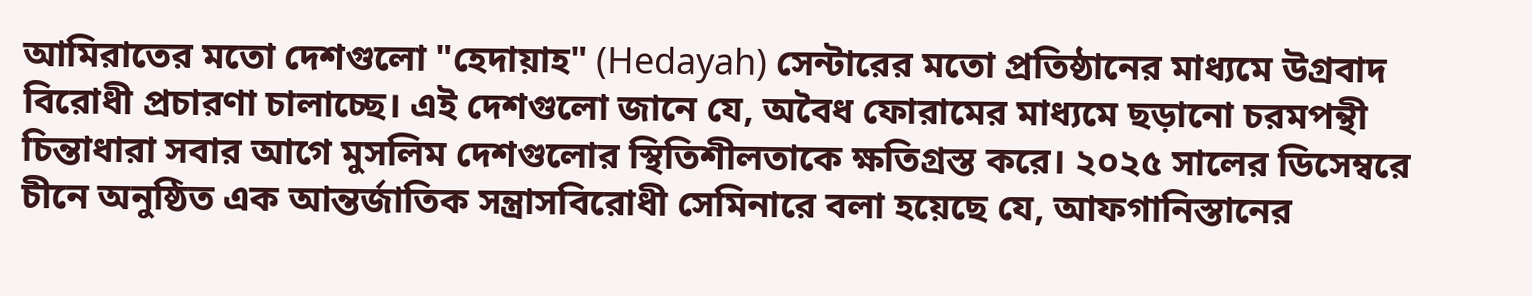আমিরাতের মতো দেশগুলো "হেদায়াহ" (Hedayah) সেন্টারের মতো প্রতিষ্ঠানের মাধ্যমে উগ্রবাদ বিরোধী প্রচারণা চালাচ্ছে। এই দেশগুলো জানে যে, অবৈধ ফোরামের মাধ্যমে ছড়ানো চরমপন্থী চিন্তাধারা সবার আগে মুসলিম দেশগুলোর স্থিতিশীলতাকে ক্ষতিগ্রস্ত করে। ২০২৫ সালের ডিসেম্বরে চীনে অনুষ্ঠিত এক আন্তর্জাতিক সন্ত্রাসবিরোধী সেমিনারে বলা হয়েছে যে, আফগানিস্তানের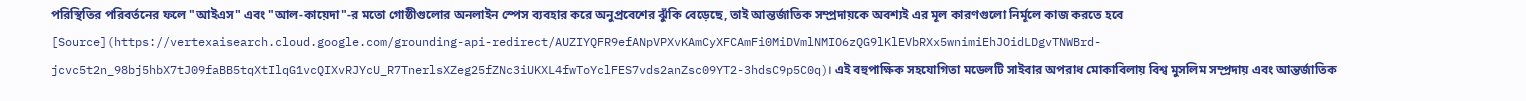পরিস্থিতির পরিবর্তনের ফলে "আইএস" এবং "আল-কায়েদা"-র মতো গোষ্ঠীগুলোর অনলাইন স্পেস ব্যবহার করে অনুপ্রবেশের ঝুঁকি বেড়েছে, তাই আন্তর্জাতিক সম্প্রদায়কে অবশ্যই এর মূল কারণগুলো নির্মূলে কাজ করতে হবে [Source](https://vertexaisearch.cloud.google.com/grounding-api-redirect/AUZIYQFR9efANpVPXvKAmCyXFCAmFi0MiDVmlNMIO6zQG9lKlEVbRXx5wnimiEhJOidLDgvTNWBrd-jcvc5t2n_98bj5hbX7tJ09faBB5tqXtIlqG1vcQIXvRJYcU_R7TnerlsXZeg25fZNc3iUKXL4fwToYclFES7vds2anZsc09YT2-3hdsC9p5C0q)। এই বহুপাক্ষিক সহযোগিতা মডেলটি সাইবার অপরাধ মোকাবিলায় বিশ্ব মুসলিম সম্প্রদায় এবং আন্তর্জাতিক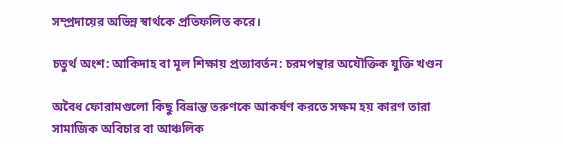সম্প্রদায়ের অভিন্ন স্বার্থকে প্রতিফলিত করে।

চতুর্থ অংশ: আকিদাহ বা মূল শিক্ষায় প্রত্যাবর্তন: চরমপন্থার অযৌক্তিক যুক্তি খণ্ডন

অবৈধ ফোরামগুলো কিছু বিভ্রান্ত তরুণকে আকর্ষণ করতে সক্ষম হয় কারণ তারা সামাজিক অবিচার বা আঞ্চলিক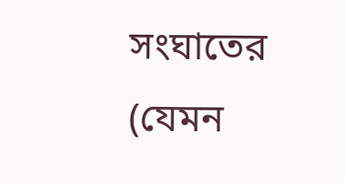সংঘাতের (যেমন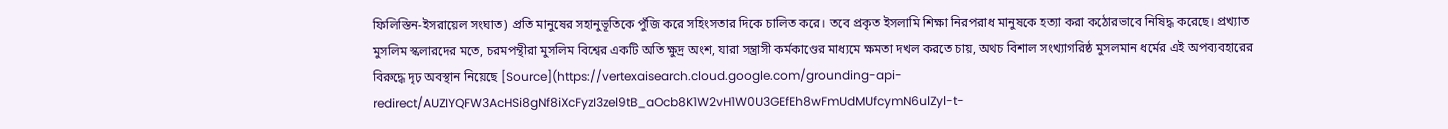ফিলিস্তিন-ইসরায়েল সংঘাত) প্রতি মানুষের সহানুভূতিকে পুঁজি করে সহিংসতার দিকে চালিত করে। তবে প্রকৃত ইসলামি শিক্ষা নিরপরাধ মানুষকে হত্যা করা কঠোরভাবে নিষিদ্ধ করেছে। প্রখ্যাত মুসলিম স্কলারদের মতে, চরমপন্থীরা মুসলিম বিশ্বের একটি অতি ক্ষুদ্র অংশ, যারা সন্ত্রাসী কর্মকাণ্ডের মাধ্যমে ক্ষমতা দখল করতে চায়, অথচ বিশাল সংখ্যাগরিষ্ঠ মুসলমান ধর্মের এই অপব্যবহারের বিরুদ্ধে দৃঢ় অবস্থান নিয়েছে [Source](https://vertexaisearch.cloud.google.com/grounding-api-redirect/AUZIYQFW3AcHSi8gNf8iXcFyzI3zel9tB_aOcb8K1W2vH1W0U3GEfEh8wFmUdMUfcymN6ulZyl-t-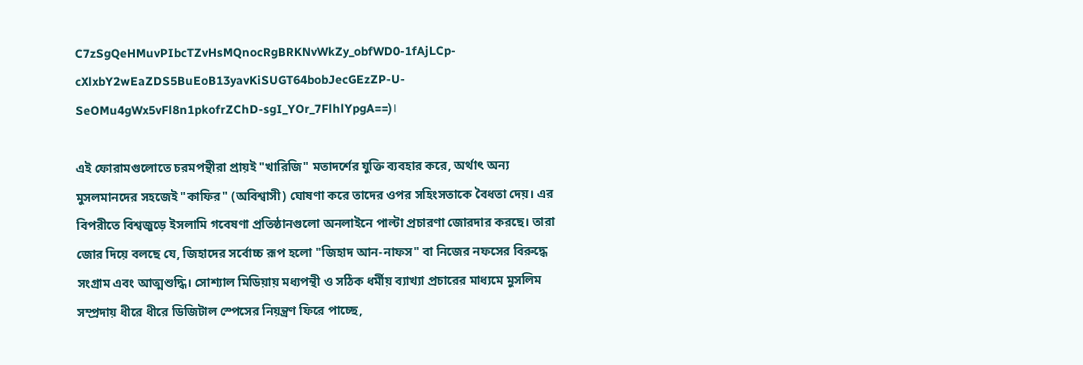C7zSgQeHMuvPIbcTZvHsMQnocRgBRKNvWkZy_obfWD0-1fAjLCp-cXlxbY2wEaZDS5BuEoB13yavKiSUGT64bobJecGEzZP-U-SeOMu4gWx5vFl8n1pkofrZChD-sgI_YOr_7FlhlYpgA==)।

এই ফোরামগুলোতে চরমপন্থীরা প্রায়ই "খারিজি" মতাদর্শের যুক্তি ব্যবহার করে, অর্থাৎ অন্য মুসলমানদের সহজেই "কাফির" (অবিশ্বাসী) ঘোষণা করে তাদের ওপর সহিংসতাকে বৈধতা দেয়। এর বিপরীতে বিশ্বজুড়ে ইসলামি গবেষণা প্রতিষ্ঠানগুলো অনলাইনে পাল্টা প্রচারণা জোরদার করছে। তারা জোর দিয়ে বলছে যে, জিহাদের সর্বোচ্চ রূপ হলো "জিহাদ আন-নাফস" বা নিজের নফসের বিরুদ্ধে সংগ্রাম এবং আত্মশুদ্ধি। সোশ্যাল মিডিয়ায় মধ্যপন্থী ও সঠিক ধর্মীয় ব্যাখ্যা প্রচারের মাধ্যমে মুসলিম সম্প্রদায় ধীরে ধীরে ডিজিটাল স্পেসের নিয়ন্ত্রণ ফিরে পাচ্ছে,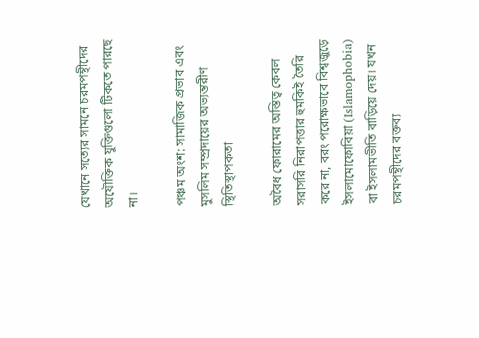যেখানে সত্যের সামনে চরমপন্থীদের অযৌক্তিক যুক্তিগুলো টিকতে পারছে না।

পঞ্চম অংশ: সামাজিক প্রভাব এবং মুসলিম সম্প্রদায়ের অভ্যন্তরীণ স্থিতিস্থাপকতা

অবৈধ ফোরামের অস্তিত্ব কেবল সরাসরি নিরাপত্তার হুমকিই তৈরি করে না, বরং পরোক্ষভাবে বিশ্বজুড়ে ইসলামোফোবিয়া (Islamophobia) বা ইসলামভীতি বাড়িয়ে দেয়। যখন চরমপন্থীদের বক্তব্য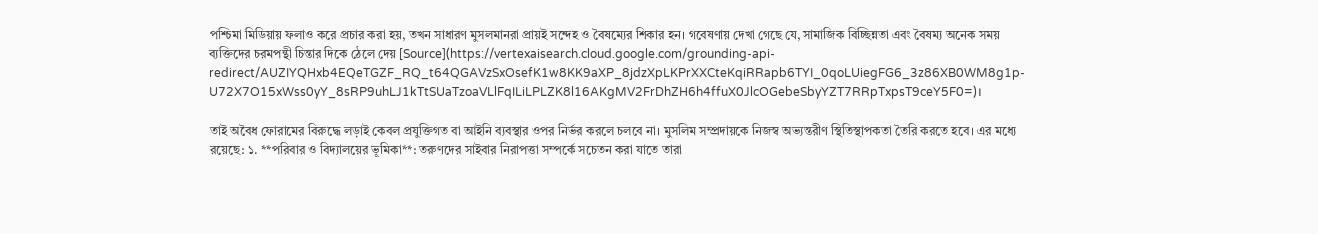পশ্চিমা মিডিয়ায় ফলাও করে প্রচার করা হয়, তখন সাধারণ মুসলমানরা প্রায়ই সন্দেহ ও বৈষম্যের শিকার হন। গবেষণায় দেখা গেছে যে, সামাজিক বিচ্ছিন্নতা এবং বৈষম্য অনেক সময় ব্যক্তিদের চরমপন্থী চিন্তার দিকে ঠেলে দেয় [Source](https://vertexaisearch.cloud.google.com/grounding-api-redirect/AUZIYQHxb4EQeTGZF_RQ_t64QGAVzSxOsefK1w8KK9aXP_8jdzXpLKPrXXCteKqiRRapb6TYI_0qoLUiegFG6_3z86XB0WM8g1p-U72X7O15xWss0yY_8sRP9uhLJ1kTtSUaTzoaVLlFqILiLPLZK8l16AKgMV2FrDhZH6h4ffuX0JlcOGebeSbyYZT7RRpTxpsT9ceY5F0=)।

তাই অবৈধ ফোরামের বিরুদ্ধে লড়াই কেবল প্রযুক্তিগত বা আইনি ব্যবস্থার ওপর নির্ভর করলে চলবে না। মুসলিম সম্প্রদায়কে নিজস্ব অভ্যন্তরীণ স্থিতিস্থাপকতা তৈরি করতে হবে। এর মধ্যে রয়েছে: ১. **পরিবার ও বিদ্যালয়ের ভূমিকা**: তরুণদের সাইবার নিরাপত্তা সম্পর্কে সচেতন করা যাতে তারা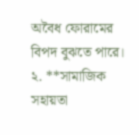অবৈধ ফোরামের বিপদ বুঝতে পারে। ২. **সামাজিক সহায়তা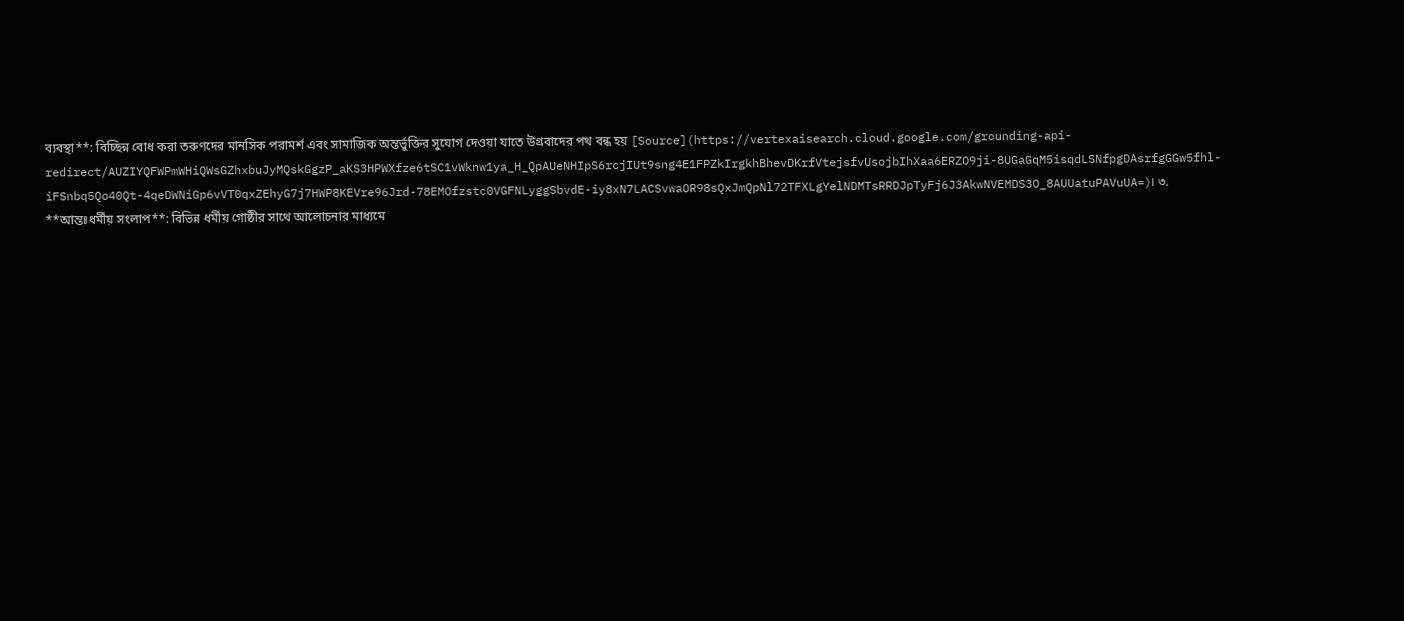ব্যবস্থা**: বিচ্ছিন্ন বোধ করা তরুণদের মানসিক পরামর্শ এবং সামাজিক অন্তর্ভুক্তির সুযোগ দেওয়া যাতে উগ্রবাদের পথ বন্ধ হয় [Source](https://vertexaisearch.cloud.google.com/grounding-api-redirect/AUZIYQFWPmWHiQWsGZhxbuJyMQskGgzP_aKS3HPWXfze6tSC1vWknw1ya_H_QpAUeNHIpS6rcjIUt9sng4E1FPZkIrgkhBhevDKrfVtejsfvUsojbIhXaa6ERZO9ji-8UGaGqM5isqdLSNfpgDAsrfgGGw5fhl-iFSnbq5Qo40Qt-4qeDWNiGp6vVT0qxZEhyG7j7HWP8KEVre96Jrd-78EMOfzstc0VGFNLyggSbvdE-iy8xN7LACSvwaOR98sQxJmQpNl72TFXLgYelNDMTsRRDJpTyFj6J3AkwNVEMDS3O_8AUUatuPAVuUA=)। ৩. **আন্তঃধর্মীয় সংলাপ**: বিভিন্ন ধর্মীয় গোষ্ঠীর সাথে আলোচনার মাধ্যমে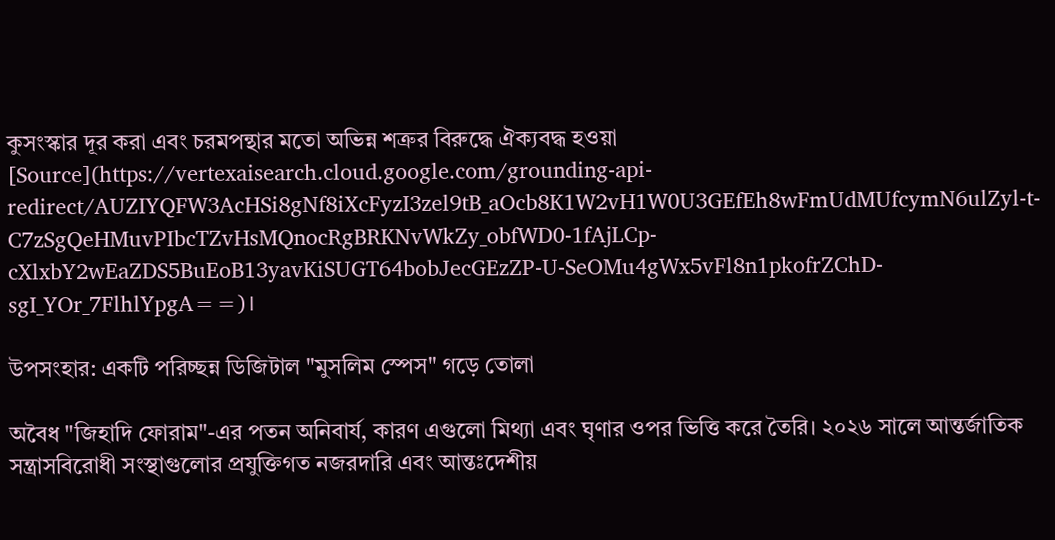কুসংস্কার দূর করা এবং চরমপন্থার মতো অভিন্ন শত্রুর বিরুদ্ধে ঐক্যবদ্ধ হওয়া [Source](https://vertexaisearch.cloud.google.com/grounding-api-redirect/AUZIYQFW3AcHSi8gNf8iXcFyzI3zel9tB_aOcb8K1W2vH1W0U3GEfEh8wFmUdMUfcymN6ulZyl-t-C7zSgQeHMuvPIbcTZvHsMQnocRgBRKNvWkZy_obfWD0-1fAjLCp-cXlxbY2wEaZDS5BuEoB13yavKiSUGT64bobJecGEzZP-U-SeOMu4gWx5vFl8n1pkofrZChD-sgI_YOr_7FlhlYpgA==)।

উপসংহার: একটি পরিচ্ছন্ন ডিজিটাল "মুসলিম স্পেস" গড়ে তোলা

অবৈধ "জিহাদি ফোরাম"-এর পতন অনিবার্য, কারণ এগুলো মিথ্যা এবং ঘৃণার ওপর ভিত্তি করে তৈরি। ২০২৬ সালে আন্তর্জাতিক সন্ত্রাসবিরোধী সংস্থাগুলোর প্রযুক্তিগত নজরদারি এবং আন্তঃদেশীয়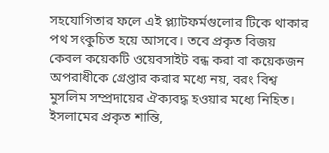সহযোগিতার ফলে এই প্ল্যাটফর্মগুলোর টিকে থাকার পথ সংকুচিত হয়ে আসবে। তবে প্রকৃত বিজয় কেবল কয়েকটি ওয়েবসাইট বন্ধ করা বা কয়েকজন অপরাধীকে গ্রেপ্তার করার মধ্যে নয়, বরং বিশ্ব মুসলিম সম্প্রদায়ের ঐক্যবদ্ধ হওয়ার মধ্যে নিহিত। ইসলামের প্রকৃত শান্তি,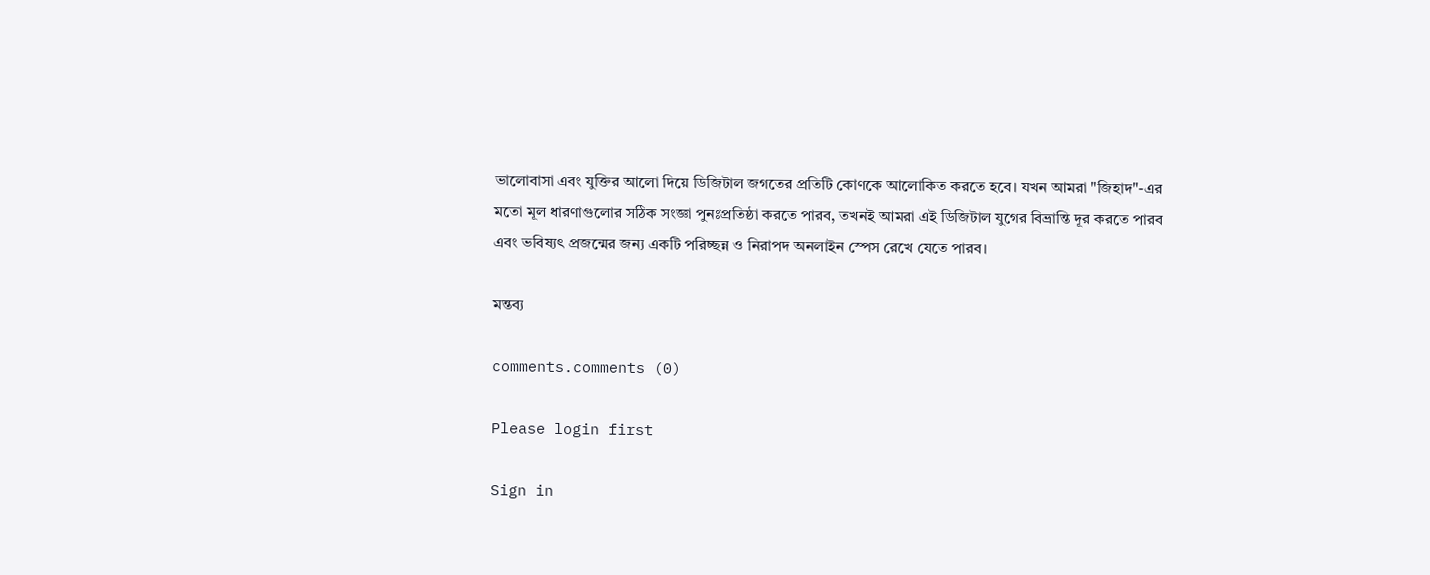ভালোবাসা এবং যুক্তির আলো দিয়ে ডিজিটাল জগতের প্রতিটি কোণকে আলোকিত করতে হবে। যখন আমরা "জিহাদ"-এর মতো মূল ধারণাগুলোর সঠিক সংজ্ঞা পুনঃপ্রতিষ্ঠা করতে পারব, তখনই আমরা এই ডিজিটাল যুগের বিভ্রান্তি দূর করতে পারব এবং ভবিষ্যৎ প্রজন্মের জন্য একটি পরিচ্ছন্ন ও নিরাপদ অনলাইন স্পেস রেখে যেতে পারব।

মন্তব্য

comments.comments (0)

Please login first

Sign in